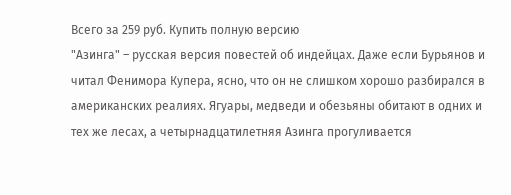Всего за 259 руб. Купить полную версию
"Азинга" – русская версия повестей об индейцах. Даже если Бурьянов и читал Фенимора Купера, ясно, что он не слишком хорошо разбирался в американских реалиях. Ягуары, медведи и обезьяны обитают в одних и тех же лесах, а четырнадцатилетняя Азинга прогуливается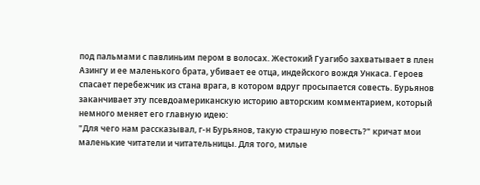под пальмами с павлиньим пером в волосах. Жестокий Гуагибо захватывает в плен Азингу и ее маленького брата, убивает ее отца, индейского вождя Ункаса. Героев спасает перебежчик из стана врага, в котором вдруг просыпается совесть. Бурьянов заканчивает эту псевдоамериканскую историю авторским комментарием, который немного меняет его главную идею:
"Для чего нам рассказывал, г-н Бурьянов, такую страшную повесть?" кричат мои маленькие читатели и читательницы. Для того, милые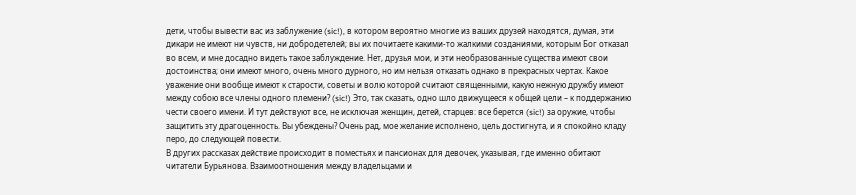дети, чтобы вывести вас из заблужение (sic!), в котором вероятно многие из ваших друзей находятся, думая, эти дикари не имеют ни чувств, ни добродетелей; вы их почитаете какими-то жалкими созданиями, которым Бог отказал во всем, и мне досадно видеть такое заблуждение. Нет, друзья мои, и эти необразованные существа имеют свои достоинства; они имеют много, очень много дурного, но им нельзя отказать однако в прекрасных чертах. Какое уважение они вообще имеют к старости, советы и волю которой считают священными, какую нежную дружбу имеют между собою все члены одного племени? (sic!) Это, так сказать, одно шло движущееся к общей цели – к поддержанию чести своего имени. И тут действуют все, не исключая женщин, детей, старцев: все берется (sic!) за оружие, чтобы защитить эту драгоценность. Вы убеждены? Очень рад, мое желание исполнено, цель достигнута, и я спокойно кладу перо, до следующей повести.
В других рассказах действие происходит в поместьях и пансионах для девочек, указывая, где именно обитают читатели Бурьянова. Взаимоотношения между владельцами и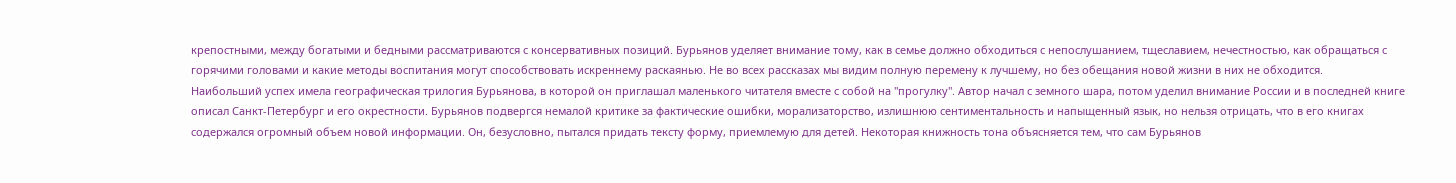крепостными, между богатыми и бедными рассматриваются с консервативных позиций. Бурьянов уделяет внимание тому, как в семье должно обходиться с непослушанием, тщеславием, нечестностью, как обращаться с горячими головами и какие методы воспитания могут способствовать искреннему раскаянью. Не во всех рассказах мы видим полную перемену к лучшему, но без обещания новой жизни в них не обходится.
Наибольший успех имела географическая трилогия Бурьянова, в которой он приглашал маленького читателя вместе с собой на "прогулку". Автор начал с земного шара, потом уделил внимание России и в последней книге описал Санкт-Петербург и его окрестности. Бурьянов подвергся немалой критике за фактические ошибки, морализаторство, излишнюю сентиментальность и напыщенный язык, но нельзя отрицать, что в его книгах содержался огромный объем новой информации. Он, безусловно, пытался придать тексту форму, приемлемую для детей. Некоторая книжность тона объясняется тем, что сам Бурьянов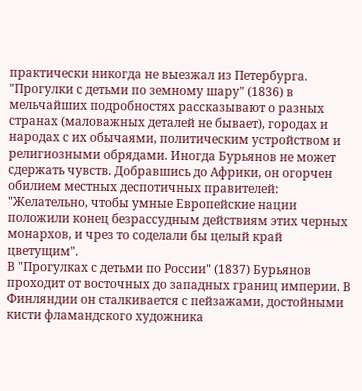практически никогда не выезжал из Петербурга.
"Прогулки с детьми по земному шару" (1836) в мельчайших подробностях рассказывают о разных странах (маловажных деталей не бывает), городах и народах с их обычаями, политическим устройством и религиозными обрядами. Иногда Бурьянов не может сдержать чувств. Добравшись до Африки, он огорчен обилием местных деспотичных правителей: "Желательно, чтобы умные Европейские нации положили конец безрассудным действиям этих черных монархов, и чрез то соделали бы целый край цветущим".
В "Прогулках с детьми по России" (1837) Бурьянов проходит от восточных до западных границ империи. В Финляндии он сталкивается с пейзажами, достойными кисти фламандского художника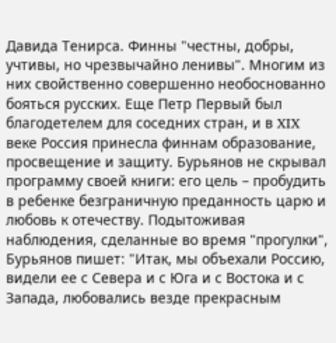Давида Тенирса. Финны "честны, добры, учтивы, но чрезвычайно ленивы". Многим из них свойственно совершенно необоснованно бояться русских. Еще Петр Первый был благодетелем для соседних стран, и в XIX веке Россия принесла финнам образование, просвещение и защиту. Бурьянов не скрывал программу своей книги: его цель – пробудить в ребенке безграничную преданность царю и любовь к отечеству. Подытоживая наблюдения, сделанные во время "прогулки", Бурьянов пишет: "Итак, мы объехали Россию, видели ее с Севера и с Юга и с Востока и с Запада, любовались везде прекрасным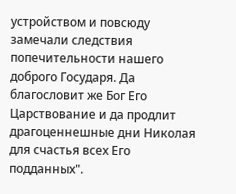устройством и повсюду замечали следствия попечительности нашего доброго Государя. Да благословит же Бог Его Царствование и да продлит драгоценнешные дни Николая для счастья всех Его подданных".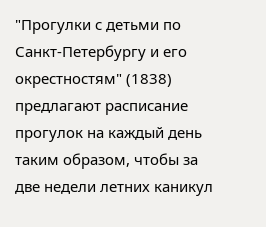"Прогулки с детьми по Санкт-Петербургу и его окрестностям" (1838) предлагают расписание прогулок на каждый день таким образом, чтобы за две недели летних каникул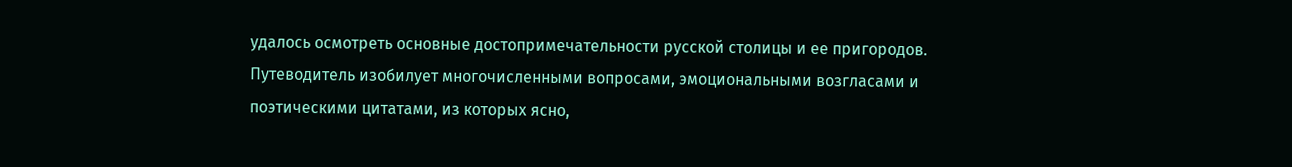удалось осмотреть основные достопримечательности русской столицы и ее пригородов. Путеводитель изобилует многочисленными вопросами, эмоциональными возгласами и поэтическими цитатами, из которых ясно,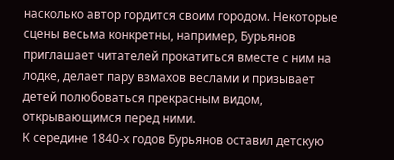насколько автор гордится своим городом. Некоторые сцены весьма конкретны, например, Бурьянов приглашает читателей прокатиться вместе с ним на лодке, делает пару взмахов веслами и призывает детей полюбоваться прекрасным видом, открывающимся перед ними.
К середине 1840-х годов Бурьянов оставил детскую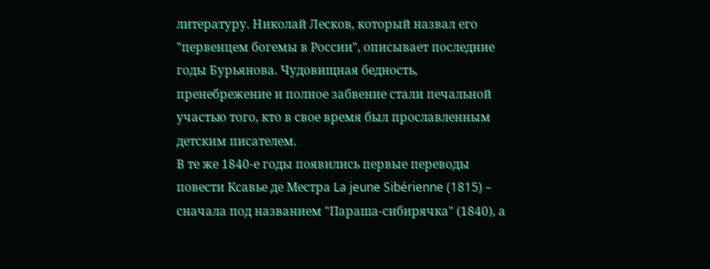литературу. Николай Лесков, который назвал его "первенцем богемы в России", описывает последние годы Бурьянова. Чудовищная бедность, пренебрежение и полное забвение стали печальной участью того, кто в свое время был прославленным детским писателем.
В те же 1840-е годы появились первые переводы повести Ксавье де Местра La jeune Sibérienne (1815) – сначала под названием "Параша-сибирячка" (1840), а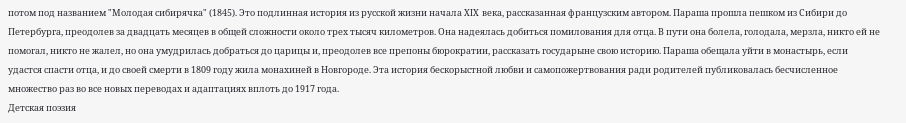потом под названием "Молодая сибирячка" (1845). Это подлинная история из русской жизни начала XIX века, рассказанная французским автором. Параша прошла пешком из Сибири до Петербурга, преодолев за двадцать месяцев в общей сложности около трех тысяч километров. Она надеялась добиться помилования для отца. В пути она болела, голодала, мерзла, никто ей не помогал, никто не жалел, но она умудрилась добраться до царицы и, преодолев все препоны бюрократии, рассказать государыне свою историю. Параша обещала уйти в монастырь, если удастся спасти отца, и до своей смерти в 1809 году жила монахиней в Новгороде. Эта история бескорыстной любви и самопожертвования ради родителей публиковалась бесчисленное множество раз во все новых переводах и адаптациях вплоть до 1917 года.
Детская поэзия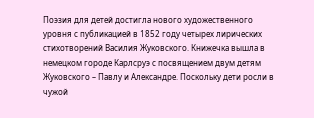Поэзия для детей достигла нового художественного уровня с публикацией в 1852 году четырех лирических стихотворений Василия Жуковского. Книжечка вышла в немецком городе Карлсруэ с посвящением двум детям Жуковского – Павлу и Александре. Поскольку дети росли в чужой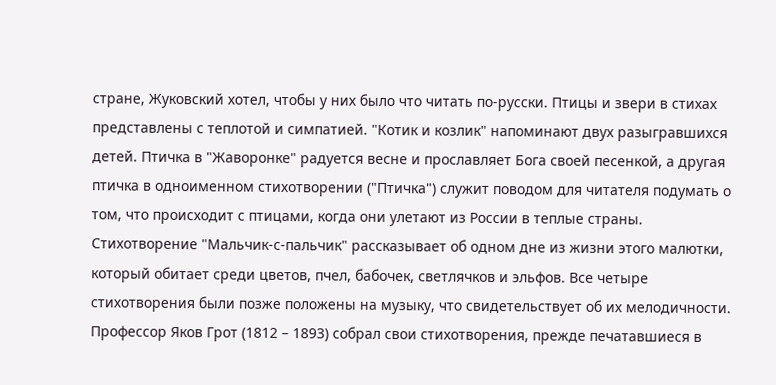стране, Жуковский хотел, чтобы у них было что читать по-русски. Птицы и звери в стихах представлены с теплотой и симпатией. "Котик и козлик" напоминают двух разыгравшихся детей. Птичка в "Жаворонке" радуется весне и прославляет Бога своей песенкой, а другая птичка в одноименном стихотворении ("Птичка") служит поводом для читателя подумать о том, что происходит с птицами, когда они улетают из России в теплые страны. Стихотворение "Мальчик-с-пальчик" рассказывает об одном дне из жизни этого малютки, который обитает среди цветов, пчел, бабочек, светлячков и эльфов. Все четыре стихотворения были позже положены на музыку, что свидетельствует об их мелодичности.
Профессор Яков Грот (1812 – 1893) собрал свои стихотворения, прежде печатавшиеся в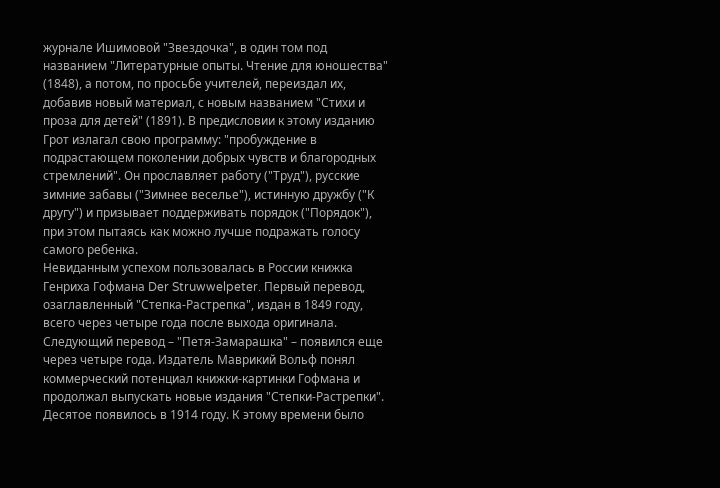журнале Ишимовой "Звездочка", в один том под названием "Литературные опыты. Чтение для юношества" (1848), а потом, по просьбе учителей, переиздал их, добавив новый материал, с новым названием "Стихи и проза для детей" (1891). В предисловии к этому изданию Грот излагал свою программу: "пробуждение в подрастающем поколении добрых чувств и благородных стремлений". Он прославляет работу ("Труд"), русские зимние забавы ("Зимнее веселье"), истинную дружбу ("К другу") и призывает поддерживать порядок ("Порядок"), при этом пытаясь как можно лучше подражать голосу самого ребенка.
Невиданным успехом пользовалась в России книжка Генриха Гофмана Der Struwwelpeter. Первый перевод, озаглавленный "Степка-Растрепка", издан в 1849 году, всего через четыре года после выхода оригинала. Следующий перевод – "Петя-Замарашка" – появился еще через четыре года. Издатель Маврикий Вольф понял коммерческий потенциал книжки-картинки Гофмана и продолжал выпускать новые издания "Степки-Растрепки". Десятое появилось в 1914 году. К этому времени было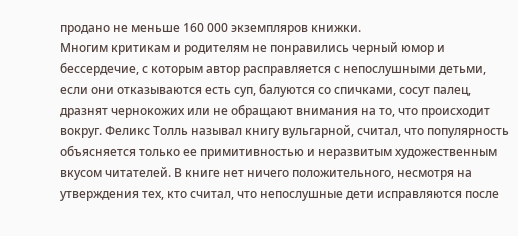продано не меньше 160 000 экземпляров книжки.
Многим критикам и родителям не понравились черный юмор и бессердечие, с которым автор расправляется с непослушными детьми, если они отказываются есть суп, балуются со спичками, сосут палец, дразнят чернокожих или не обращают внимания на то, что происходит вокруг. Феликс Толль называл книгу вульгарной, считал, что популярность объясняется только ее примитивностью и неразвитым художественным вкусом читателей. В книге нет ничего положительного, несмотря на утверждения тех, кто считал, что непослушные дети исправляются после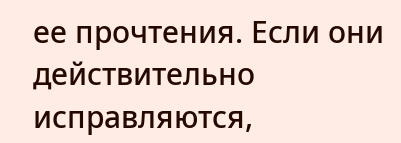ее прочтения. Если они действительно исправляются,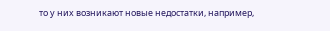то у них возникают новые недостатки, например,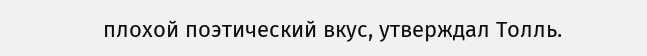плохой поэтический вкус, утверждал Толль.